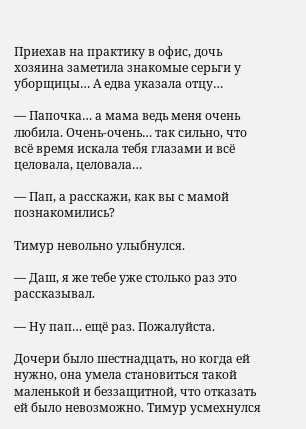Приехав на практику в офис, дочь хозяина заметила знакомые серьги у уборщицы… А едва указала отцу…

— Папочка… а мама ведь меня очень любила. Очень-очень… так сильно, что всё время искала тебя глазами и всё целовала, целовала…

— Пап, а расскажи, как вы с мамой познакомились?

Тимур невольно улыбнулся.

— Даш, я же тебе уже столько раз это рассказывал.

— Ну пап… ещё раз. Пожалуйста.

Дочери было шестнадцать, но когда ей нужно, она умела становиться такой маленькой и беззащитной, что отказать ей было невозможно. Тимур усмехнулся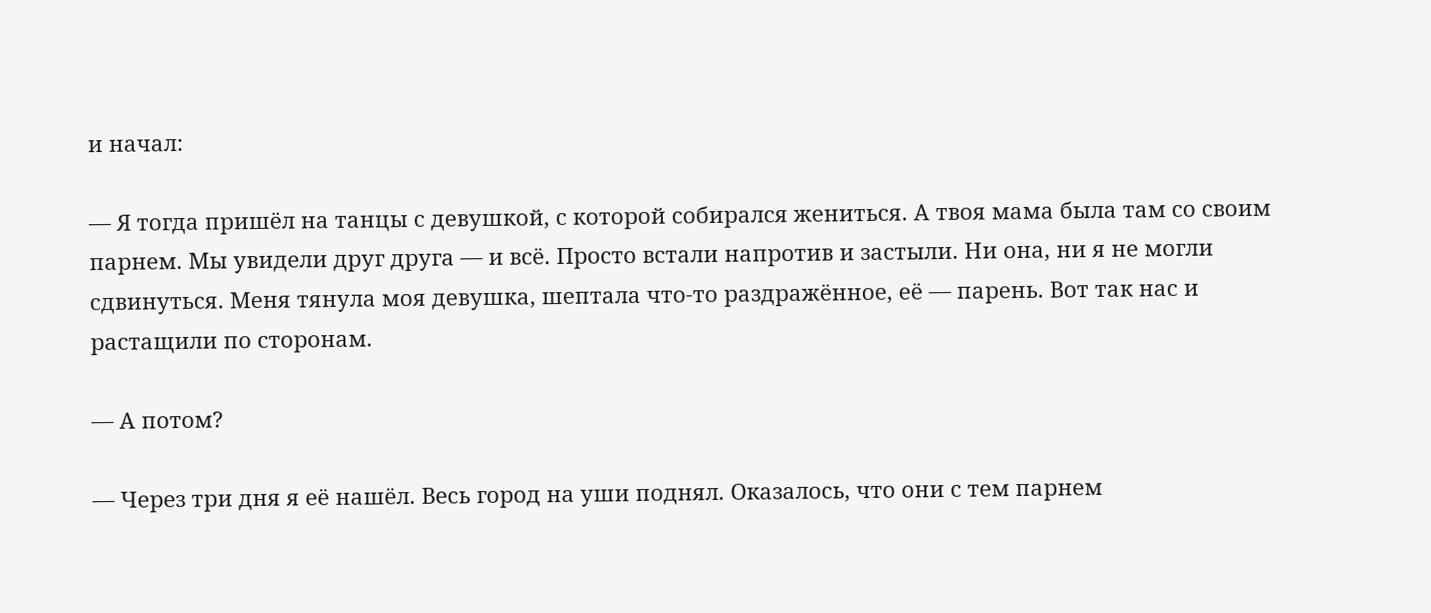и начал:

— Я тогда пришёл на танцы с девушкой, с которой собирался жениться. А твоя мама была там со своим парнем. Мы увидели друг друга — и всё. Просто встали напротив и застыли. Ни она, ни я не могли сдвинуться. Меня тянула моя девушка, шептала что-то раздражённое, её — парень. Вот так нас и растащили по сторонам.

— А потом?

— Через три дня я её нашёл. Весь город на уши поднял. Оказалось, что они с тем парнем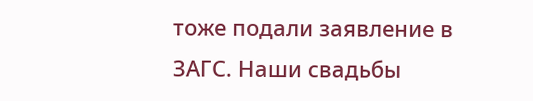тоже подали заявление в ЗАГС. Наши свадьбы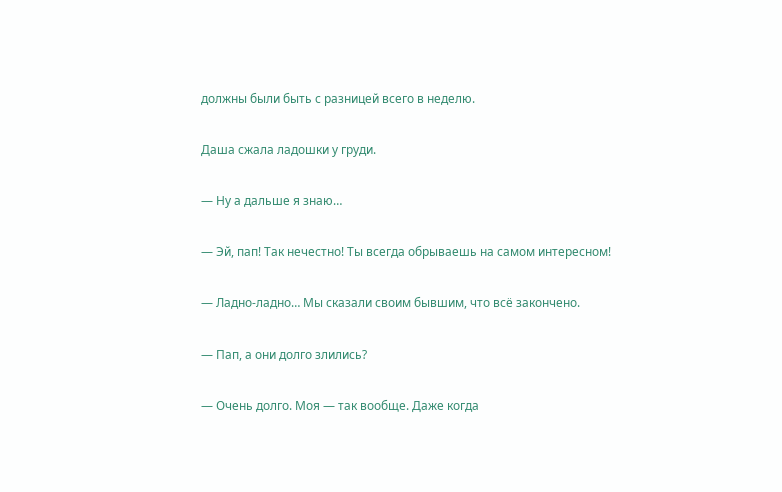должны были быть с разницей всего в неделю.

Даша сжала ладошки у груди.

— Ну а дальше я знаю…

— Эй, пап! Так нечестно! Ты всегда обрываешь на самом интересном!

— Ладно-ладно… Мы сказали своим бывшим, что всё закончено.

— Пап, а они долго злились?

— Очень долго. Моя — так вообще. Даже когда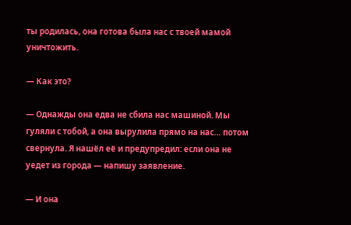ты родилась, она готова была нас с твоей мамой уничтожить.

— Как это?

— Однажды она едва не сбила нас машиной. Мы гуляли с тобой, а она вырулила прямо на нас… потом свернула. Я нашёл её и предупредил: если она не уедет из города — напишу заявление.

— И она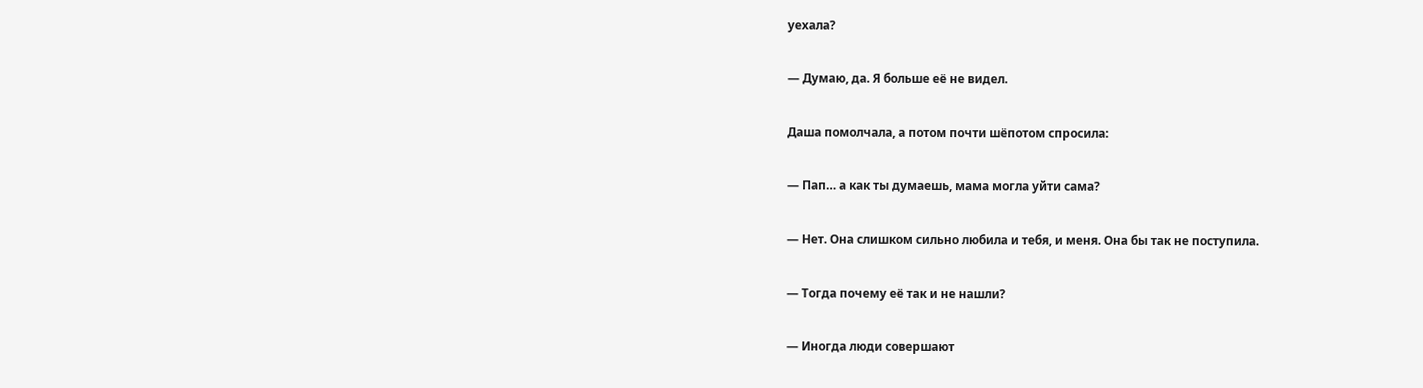уехала?

— Думаю, да. Я больше её не видел.

Даша помолчала, а потом почти шёпотом спросила:

— Пап… а как ты думаешь, мама могла уйти сама?

— Нет. Она слишком сильно любила и тебя, и меня. Она бы так не поступила.

— Тогда почему её так и не нашли?

— Иногда люди совершают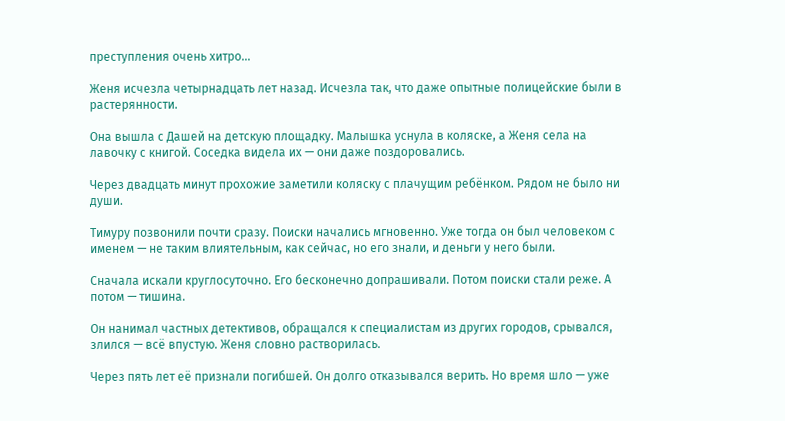преступления очень хитро…

Женя исчезла четырнадцать лет назад. Исчезла так, что даже опытные полицейские были в растерянности.

Она вышла с Дашей на детскую площадку. Малышка уснула в коляске, а Женя села на лавочку с книгой. Соседка видела их — они даже поздоровались.

Через двадцать минут прохожие заметили коляску с плачущим ребёнком. Рядом не было ни души.

Тимуру позвонили почти сразу. Поиски начались мгновенно. Уже тогда он был человеком с именем — не таким влиятельным, как сейчас, но его знали, и деньги у него были.

Сначала искали круглосуточно. Его бесконечно допрашивали. Потом поиски стали реже. А потом — тишина.

Он нанимал частных детективов, обращался к специалистам из других городов, срывался, злился — всё впустую. Женя словно растворилась.

Через пять лет её признали погибшей. Он долго отказывался верить. Но время шло — уже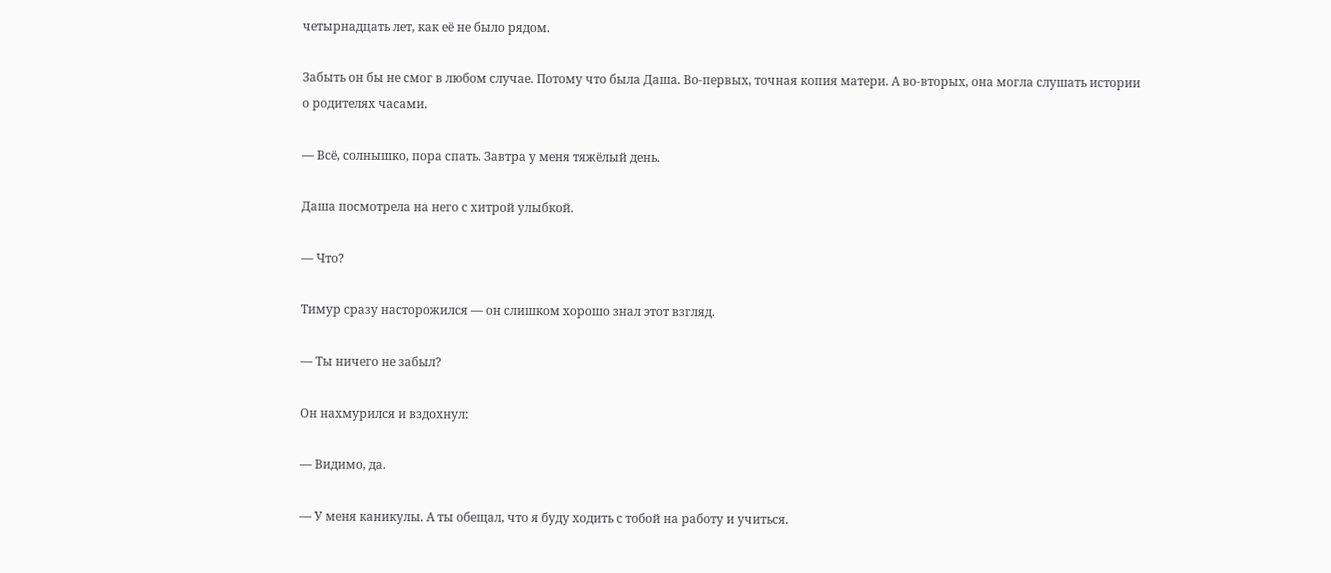четырнадцать лет, как её не было рядом.

Забыть он бы не смог в любом случае. Потому что была Даша. Во-первых, точная копия матери. А во-вторых, она могла слушать истории о родителях часами.

— Всё, солнышко, пора спать. Завтра у меня тяжёлый день.

Даша посмотрела на него с хитрой улыбкой.

— Что?

Тимур сразу насторожился — он слишком хорошо знал этот взгляд.

— Ты ничего не забыл?

Он нахмурился и вздохнул:

— Видимо, да.

— У меня каникулы. А ты обещал, что я буду ходить с тобой на работу и учиться.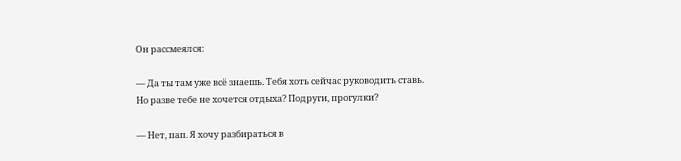Он рассмеялся:

— Да ты там уже всё знаешь. Тебя хоть сейчас руководить ставь. Но разве тебе не хочется отдыха? Подруги, прогулки?

— Нет, пап. Я хочу разбираться в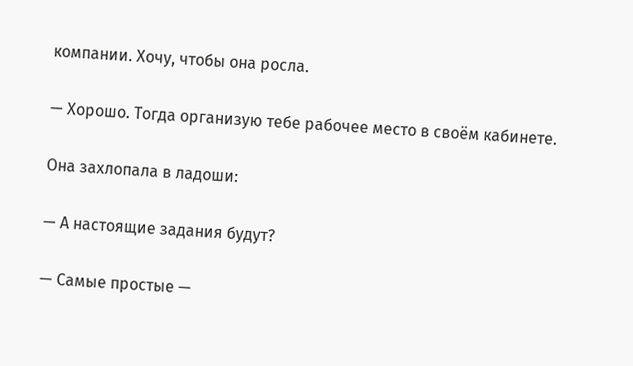компании. Хочу, чтобы она росла.

— Хорошо. Тогда организую тебе рабочее место в своём кабинете.

Она захлопала в ладоши:

— А настоящие задания будут?

— Самые простые —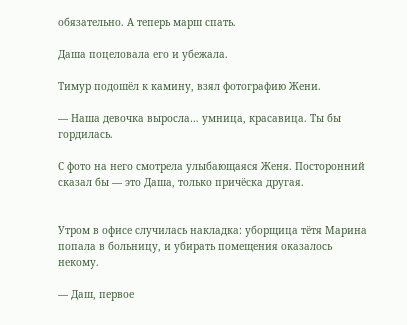обязательно. А теперь марш спать.

Даша поцеловала его и убежала.

Тимур подошёл к камину, взял фотографию Жени.

— Наша девочка выросла… умница, красавица. Ты бы гордилась.

С фото на него смотрела улыбающаяся Женя. Посторонний сказал бы — это Даша, только причёска другая.


Утром в офисе случилась накладка: уборщица тётя Марина попала в больницу, и убирать помещения оказалось некому.

— Даш, первое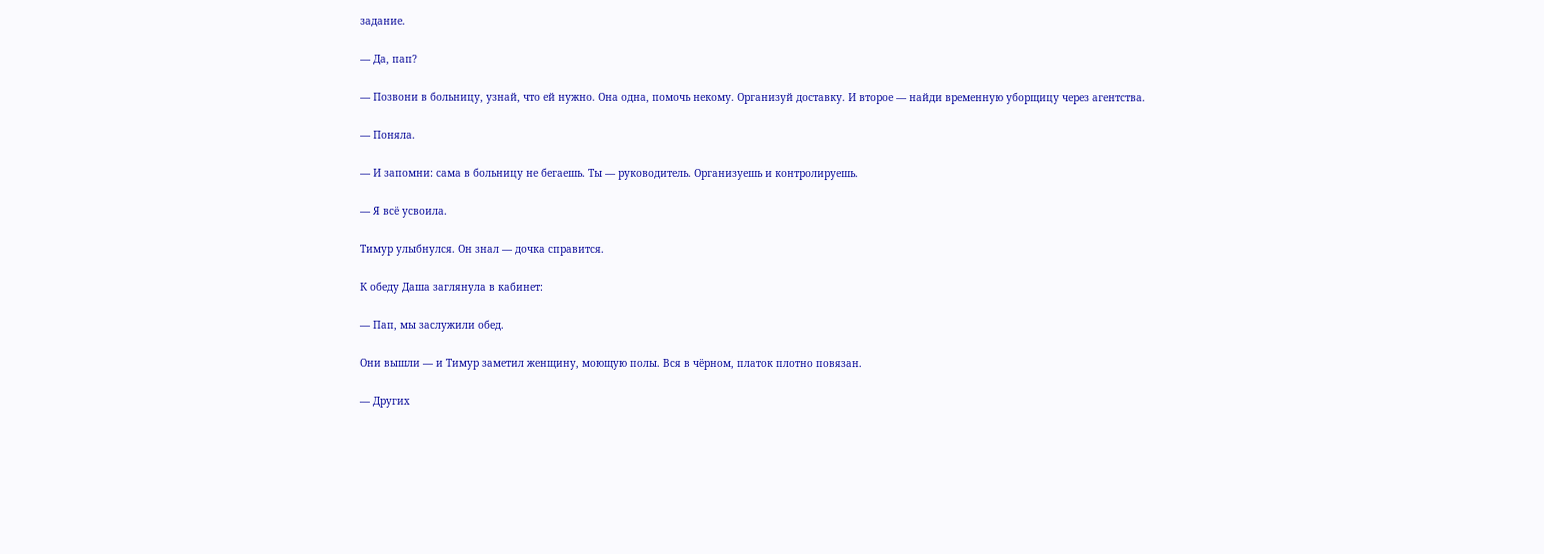задание.

— Да, пап?

— Позвони в больницу, узнай, что ей нужно. Она одна, помочь некому. Организуй доставку. И второе — найди временную уборщицу через агентства.

— Поняла.

— И запомни: сама в больницу не бегаешь. Ты — руководитель. Организуешь и контролируешь.

— Я всё усвоила.

Тимур улыбнулся. Он знал — дочка справится.

К обеду Даша заглянула в кабинет:

— Пап, мы заслужили обед.

Они вышли — и Тимур заметил женщину, моющую полы. Вся в чёрном, платок плотно повязан.

— Других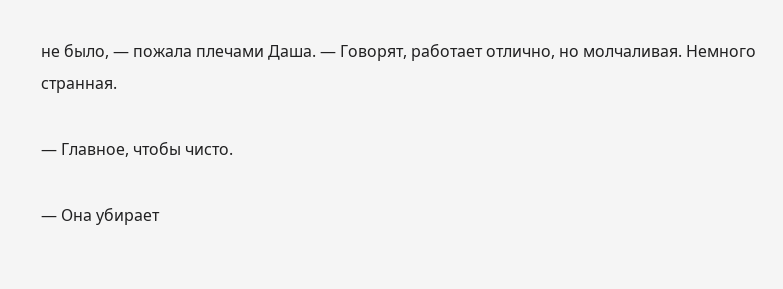не было, — пожала плечами Даша. — Говорят, работает отлично, но молчаливая. Немного странная.

— Главное, чтобы чисто.

— Она убирает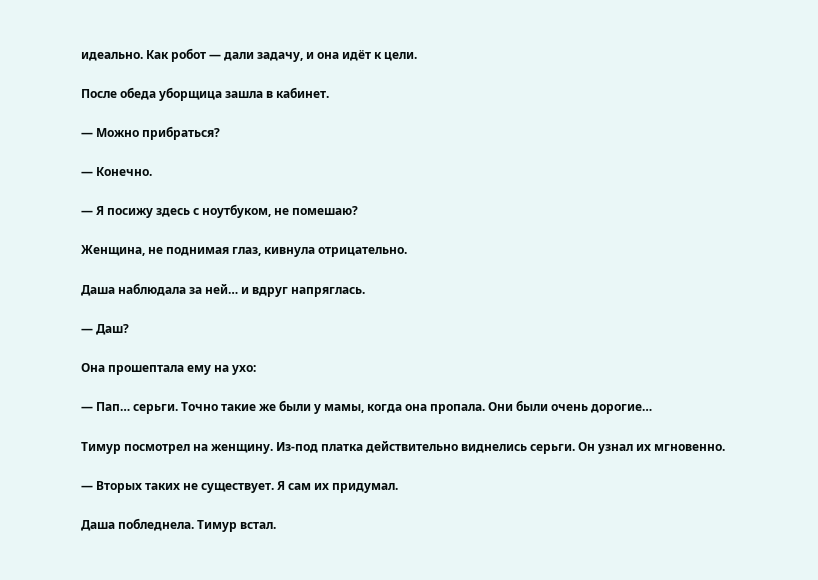идеально. Как робот — дали задачу, и она идёт к цели.

После обеда уборщица зашла в кабинет.

— Можно прибраться?

— Конечно.

— Я посижу здесь с ноутбуком, не помешаю?

Женщина, не поднимая глаз, кивнула отрицательно.

Даша наблюдала за ней… и вдруг напряглась.

— Даш?

Она прошептала ему на ухо:

— Пап… серьги. Точно такие же были у мамы, когда она пропала. Они были очень дорогие…

Тимур посмотрел на женщину. Из-под платка действительно виднелись серьги. Он узнал их мгновенно.

— Вторых таких не существует. Я сам их придумал.

Даша побледнела. Тимур встал.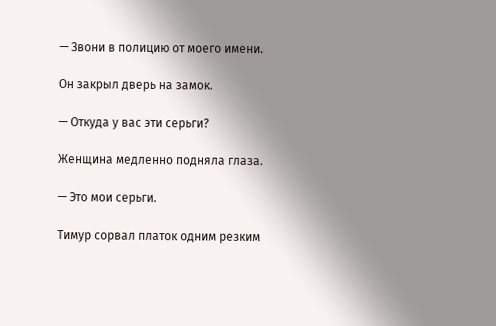— Звони в полицию от моего имени.

Он закрыл дверь на замок.

— Откуда у вас эти серьги?

Женщина медленно подняла глаза.

— Это мои серьги.

Тимур сорвал платок одним резким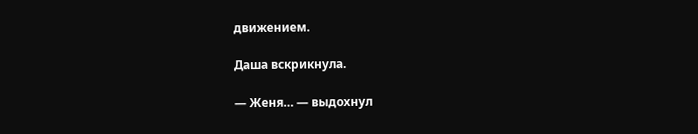движением.

Даша вскрикнула.

— Женя… — выдохнул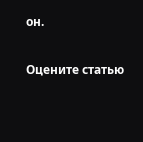он.

Оцените статью